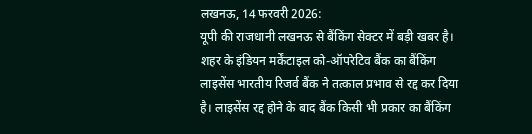लखनऊ, 14 फरवरी 2026:
यूपी की राजधानी लखनऊ से बैंकिंग सेक्टर में बड़ी खबर है। शहर के इंडियन मर्केंटाइल को-ऑपरेटिव बैंक का बैंकिंग लाइसेंस भारतीय रिजर्व बैंक ने तत्काल प्रभाव से रद्द कर दिया है। लाइसेंस रद्द होने के बाद बैंक किसी भी प्रकार का बैंकिंग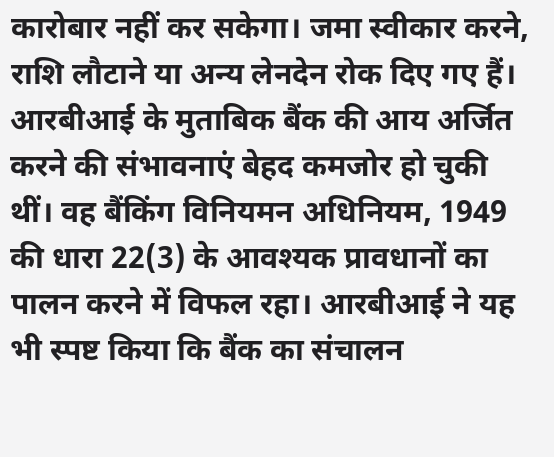कारोबार नहीं कर सकेगा। जमा स्वीकार करने, राशि लौटाने या अन्य लेनदेन रोक दिए गए हैं।
आरबीआई के मुताबिक बैंक की आय अर्जित करने की संभावनाएं बेहद कमजोर हो चुकी थीं। वह बैंकिंग विनियमन अधिनियम, 1949 की धारा 22(3) के आवश्यक प्रावधानों का पालन करने में विफल रहा। आरबीआई ने यह भी स्पष्ट किया कि बैंक का संचालन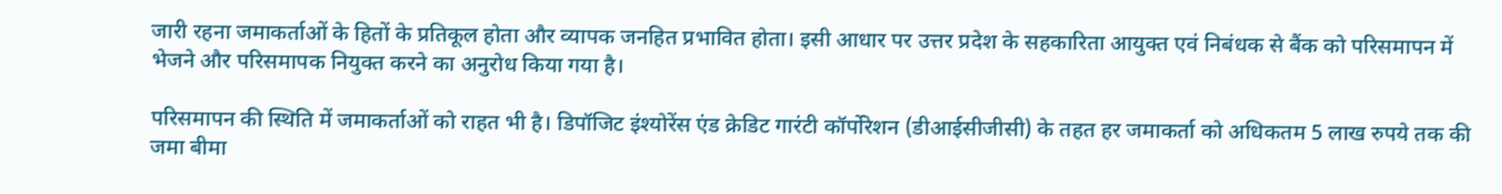जारी रहना जमाकर्ताओं के हितों के प्रतिकूल होता और व्यापक जनहित प्रभावित होता। इसी आधार पर उत्तर प्रदेश के सहकारिता आयुक्त एवं निबंधक से बैंक को परिसमापन में भेजने और परिसमापक नियुक्त करने का अनुरोध किया गया है।

परिसमापन की स्थिति में जमाकर्ताओं को राहत भी है। डिपॉजिट इंश्योरेंस एंड क्रेडिट गारंटी कॉर्पोरेशन (डीआईसीजीसी) के तहत हर जमाकर्ता को अधिकतम 5 लाख रुपये तक की जमा बीमा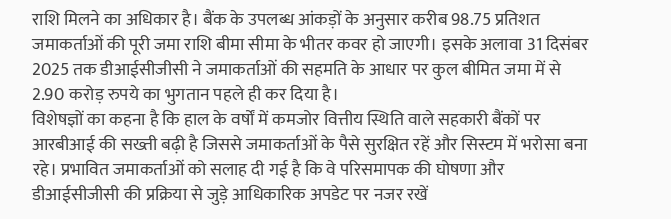राशि मिलने का अधिकार है। बैंक के उपलब्ध आंकड़ों के अनुसार करीब 98.75 प्रतिशत जमाकर्ताओं की पूरी जमा राशि बीमा सीमा के भीतर कवर हो जाएगी। इसके अलावा 31 दिसंबर 2025 तक डीआईसीजीसी ने जमाकर्ताओं की सहमति के आधार पर कुल बीमित जमा में से 2.90 करोड़ रुपये का भुगतान पहले ही कर दिया है।
विशेषज्ञों का कहना है कि हाल के वर्षों में कमजोर वित्तीय स्थिति वाले सहकारी बैंकों पर आरबीआई की सख्ती बढ़ी है जिससे जमाकर्ताओं के पैसे सुरक्षित रहें और सिस्टम में भरोसा बना रहे। प्रभावित जमाकर्ताओं को सलाह दी गई है कि वे परिसमापक की घोषणा और डीआईसीजीसी की प्रक्रिया से जुड़े आधिकारिक अपडेट पर नजर रखें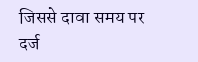जिससे दावा समय पर दर्ज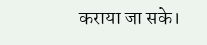कराया जा सके।